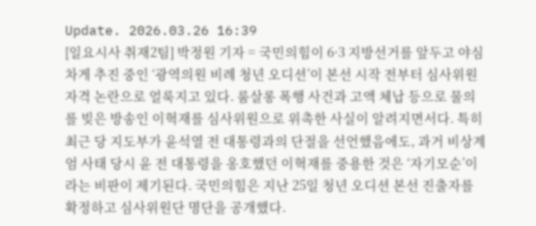Update. 2026.03.26 16:39
[일요시사 취재2팀] 박정원 기자 = 국민의힘이 6·3 지방선거를 앞두고 야심 차게 추진 중인 ‘광역의원 비례 청년 오디션’이 본선 시작 전부터 심사위원 자격 논란으로 얼룩지고 있다. 룸살롱 폭행 사건과 고액 체납 등으로 물의를 빚은 방송인 이혁재를 심사위원으로 위촉한 사실이 알려지면서다. 특히 최근 당 지도부가 윤석열 전 대통령과의 단절을 선언했음에도, 과거 비상계엄 사태 당시 윤 전 대통령을 옹호했던 이혁재를 중용한 것은 ‘자기모순’이라는 비판이 제기된다. 국민의힘은 지난 25일 청년 오디션 본선 진출자를 확정하고 심사위원단 명단을 공개했다.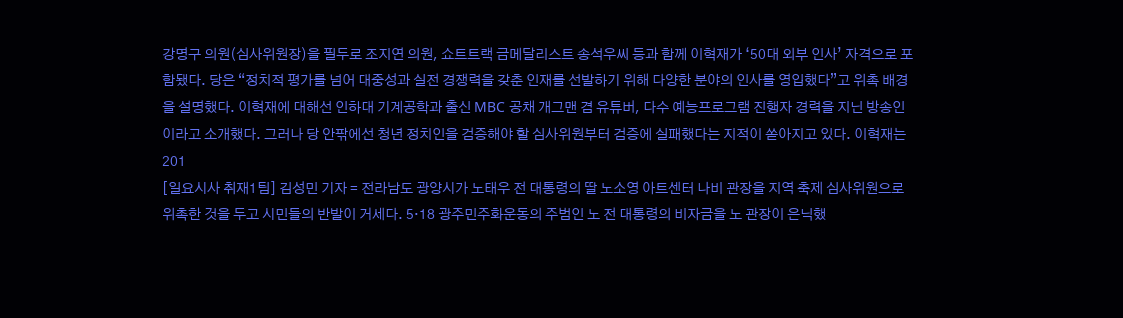강명구 의원(심사위원장)을 필두로 조지연 의원, 쇼트트랙 금메달리스트 송석우씨 등과 함께 이혁재가 ‘50대 외부 인사’ 자격으로 포함됐다. 당은 “정치적 평가를 넘어 대중성과 실전 경쟁력을 갖춘 인재를 선발하기 위해 다양한 분야의 인사를 영입했다”고 위촉 배경을 설명했다. 이혁재에 대해선 인하대 기계공학과 출신 MBC 공채 개그맨 겸 유튜버, 다수 예능프로그램 진행자 경력을 지닌 방송인이라고 소개했다. 그러나 당 안팎에선 청년 정치인을 검증해야 할 심사위원부터 검증에 실패했다는 지적이 쏟아지고 있다. 이혁재는 201
[일요시사 취재1팀] 김성민 기자 = 전라남도 광양시가 노태우 전 대통령의 딸 노소영 아트센터 나비 관장을 지역 축제 심사위원으로 위촉한 것을 두고 시민들의 반발이 거세다. 5·18 광주민주화운동의 주범인 노 전 대통령의 비자금을 노 관장이 은닉했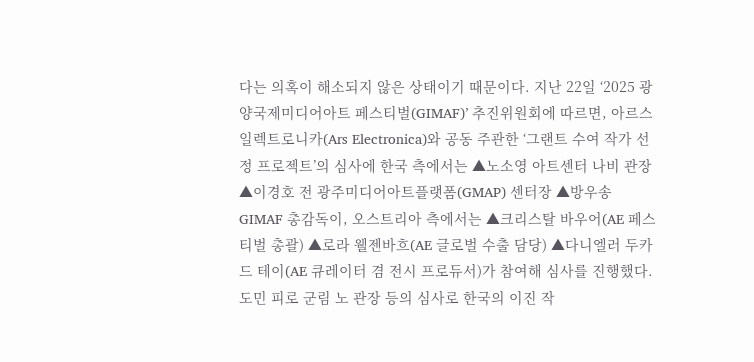다는 의혹이 해소되지 않은 상태이기 때문이다. 지난 22일 ‘2025 광양국제미디어아트 페스티벌(GIMAF)’ 추진위원회에 따르면, 아르스 일렉트로니카(Ars Electronica)와 공동 주관한 ‘그랜트 수여 작가 선정 프로젝트’의 심사에 한국 측에서는 ▲노소영 아트센터 나비 관장 ▲이경호 전 광주미디어아트플랫폼(GMAP) 센터장 ▲방우송 GIMAF 총감독이, 오스트리아 측에서는 ▲크리스탈 바우어(AE 페스티벌 총괄) ▲로라 웰젠바흐(AE 글로벌 수출 담당) ▲다니엘러 두카 드 테이(AE 큐레이터 겸 전시 프로듀서)가 참여해 심사를 진행했다. 도민 피로 군림 노 관장 등의 심사로 한국의 이진 작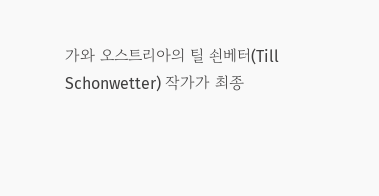가와 오스트리아의 틸 쇤베터(Till Schonwetter) 작가가 최종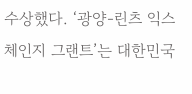수상했다. ‘광양-린츠 익스체인지 그랜트’는 대한민국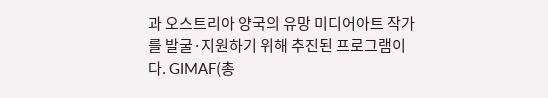과 오스트리아 양국의 유망 미디어아트 작가를 발굴·지원하기 위해 추진된 프로그램이다. GIMAF(총